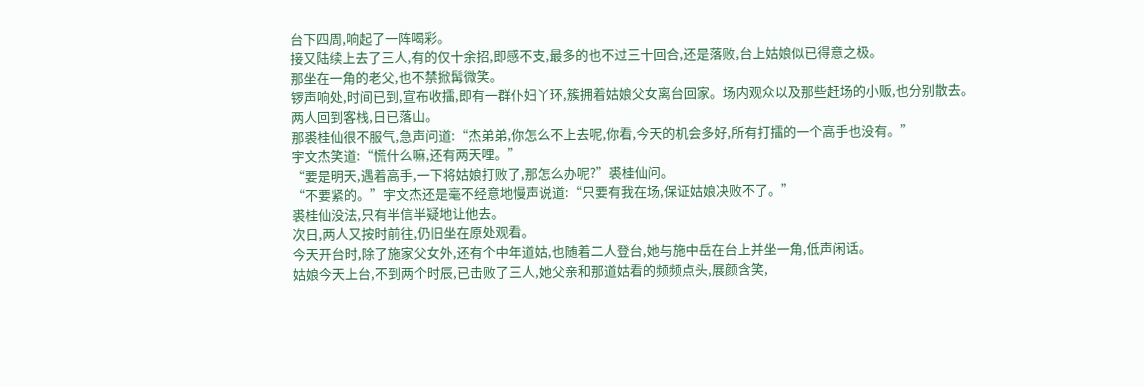台下四周,响起了一阵喝彩。
接又陆续上去了三人,有的仅十余招,即感不支,最多的也不过三十回合,还是落败,台上姑娘似已得意之极。
那坐在一角的老父,也不禁掀髯微笑。
锣声响处,时间已到,宣布收擂,即有一群仆妇丫环,簇拥着姑娘父女离台回家。场内观众以及那些赶场的小贩,也分别散去。
两人回到客栈,日已落山。
那裘桂仙很不服气,急声问道:“杰弟弟,你怎么不上去呢,你看,今天的机会多好,所有打擂的一个高手也没有。”
宇文杰笑道:“慌什么嘛,还有两天哩。”
“要是明天,遇着高手,一下将姑娘打败了,那怎么办呢?”裘桂仙问。
“不要紧的。”宇文杰还是毫不经意地慢声说道:“只要有我在场,保证姑娘决败不了。”
裘桂仙没法,只有半信半疑地让他去。
次日,两人又按时前往,仍旧坐在原处观看。
今天开台时,除了施家父女外,还有个中年道姑,也随着二人登台,她与施中岳在台上并坐一角,低声闲话。
姑娘今天上台,不到两个时辰,已击败了三人,她父亲和那道姑看的频频点头,展颜含笑,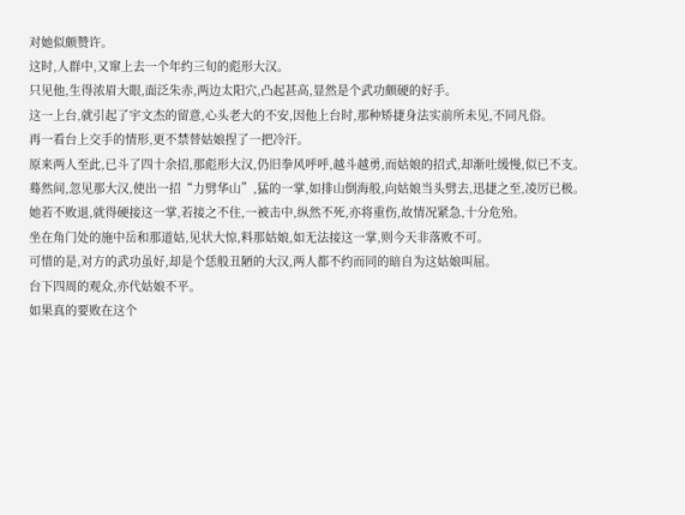对她似颇赞许。
这时,人群中,又窜上去一个年约三旬的彪形大汉。
只见他,生得浓眉大眼,面泛朱赤,两边太阳穴,凸起甚高,显然是个武功颇硬的好手。
这一上台,就引起了宇文杰的留意,心头老大的不安,因他上台时,那种矫捷身法实前所未见,不同凡俗。
再一看台上交手的情形,更不禁替姑娘捏了一把冷汗。
原来两人至此,已斗了四十余招,那彪形大汉,仍旧拳风呼呼,越斗越勇,而姑娘的招式,却渐吐缓慢,似已不支。
蓦然间,忽见那大汉,使出一招“力劈华山”,猛的一掌,如排山倒海般,向姑娘当头劈去,迅捷之至,凌厉已极。
她若不败退,就得硬接这一掌,若接之不住,一被击中,纵然不死,亦将重伤,故情况紧急,十分危殆。
坐在角门处的施中岳和那道姑,见状大惊,料那姑娘,如无法接这一掌,则今天非落败不可。
可惜的是,对方的武功虽好,却是个恁般丑陋的大汉,两人都不约而同的暗自为这姑娘叫屈。
台下四周的观众,亦代姑娘不平。
如果真的要败在这个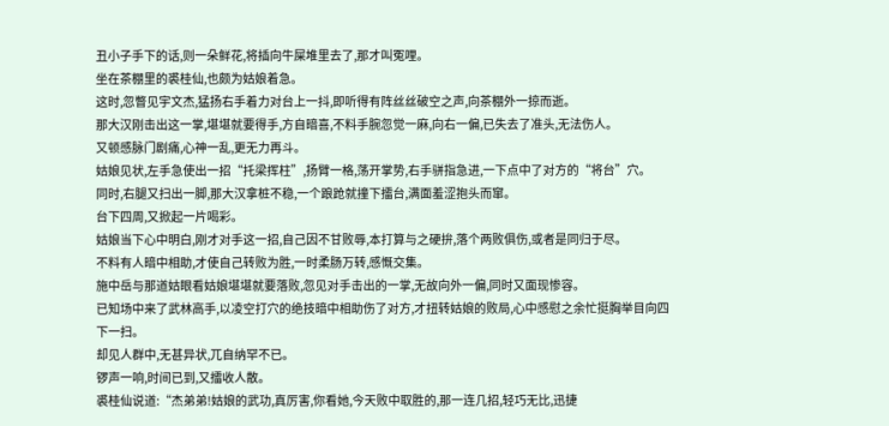丑小子手下的话,则一朵鲜花,将插向牛屎堆里去了,那才叫冤哩。
坐在茶棚里的裘桂仙,也颇为姑娘着急。
这时,忽瞥见宇文杰,猛扬右手着力对台上一抖,即听得有阵丝丝破空之声,向茶棚外一掠而逝。
那大汉刚击出这一掌,堪堪就要得手,方自暗喜,不料手腕忽觉一麻,向右一偏,已失去了准头,无法伤人。
又顿感脉门剧痛,心神一乱,更无力再斗。
姑娘见状,左手急使出一招“托梁挥柱”,扬臂一格,荡开掌势,右手骈指急进,一下点中了对方的“将台”穴。
同时,右腿又扫出一脚,那大汉拿桩不稳,一个踉跄就撞下擂台,满面羞涩抱头而窜。
台下四周,又掀起一片喝彩。
姑娘当下心中明白,刚才对手这一招,自己因不甘败辱,本打算与之硬拚,落个两败俱伤,或者是同归于尽。
不料有人暗中相助,才使自己转败为胜,一时柔肠万转,感慨交集。
施中岳与那道姑眼看姑娘堪堪就要落败,忽见对手击出的一掌,无故向外一偏,同时又面现惨容。
已知场中来了武林高手,以凌空打穴的绝技暗中相助伤了对方,才扭转姑娘的败局,心中感慰之余忙挺胸举目向四下一扫。
却见人群中,无甚异状,兀自纳罕不已。
锣声一响,时间已到,又擂收人散。
裘桂仙说道:“杰弟弟!姑娘的武功,真厉害,你看她,今天败中取胜的,那一连几招,轻巧无比,迅捷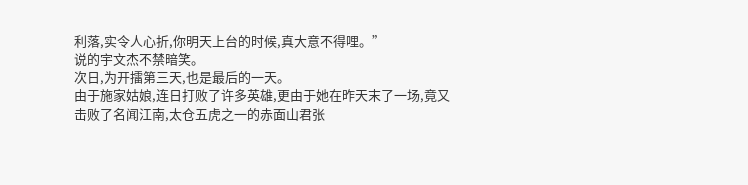利落,实令人心折,你明天上台的时候,真大意不得哩。”
说的宇文杰不禁暗笑。
次日,为开擂第三天,也是最后的一天。
由于施家姑娘,连日打败了许多英雄,更由于她在昨天末了一场,竟又击败了名闻江南,太仓五虎之一的赤面山君张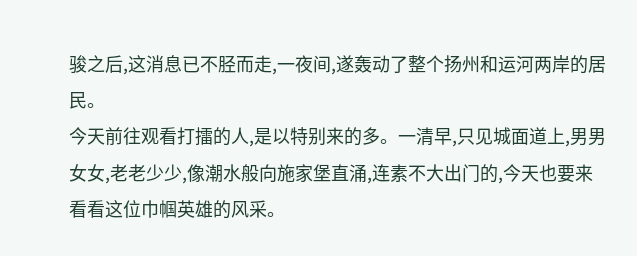骏之后,这消息已不胫而走,一夜间,遂轰动了整个扬州和运河两岸的居民。
今天前往观看打擂的人,是以特别来的多。一清早,只见城面道上,男男女女,老老少少,像潮水般向施家堡直涌,连素不大出门的,今天也要来看看这位巾帼英雄的风采。